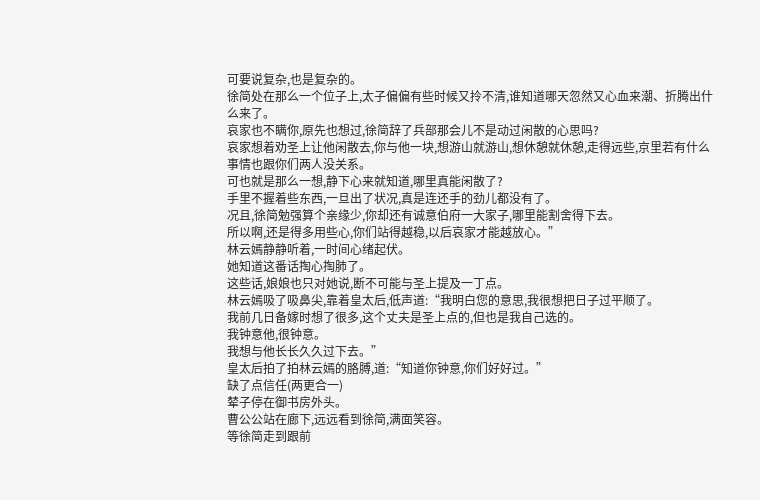可要说复杂,也是复杂的。
徐简处在那么一个位子上,太子偏偏有些时候又拎不清,谁知道哪天忽然又心血来潮、折腾出什么来了。
哀家也不瞒你,原先也想过,徐简辞了兵部那会儿不是动过闲散的心思吗?
哀家想着劝圣上让他闲散去,你与他一块,想游山就游山,想休憩就休憩,走得远些,京里若有什么事情也跟你们两人没关系。
可也就是那么一想,静下心来就知道,哪里真能闲散了?
手里不握着些东西,一旦出了状况,真是连还手的劲儿都没有了。
况且,徐简勉强算个亲缘少,你却还有诚意伯府一大家子,哪里能割舍得下去。
所以啊,还是得多用些心,你们站得越稳,以后哀家才能越放心。”
林云嫣静静听着,一时间心绪起伏。
她知道这番话掏心掏肺了。
这些话,娘娘也只对她说,断不可能与圣上提及一丁点。
林云嫣吸了吸鼻尖,靠着皇太后,低声道:“我明白您的意思,我很想把日子过平顺了。
我前几日备嫁时想了很多,这个丈夫是圣上点的,但也是我自己选的。
我钟意他,很钟意。
我想与他长长久久过下去。”
皇太后拍了拍林云嫣的胳膊,道:“知道你钟意,你们好好过。”
缺了点信任(两更合一)
辇子停在御书房外头。
曹公公站在廊下,远远看到徐简,满面笑容。
等徐简走到跟前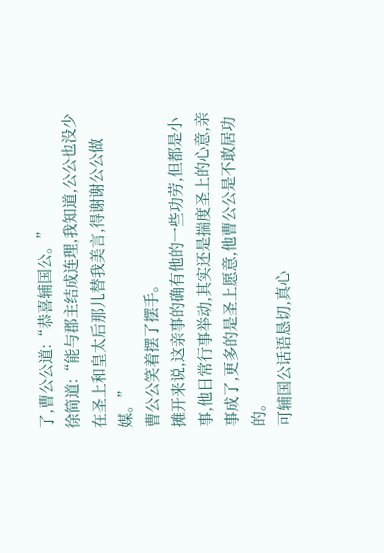了,曹公公道:“恭喜辅国公。”
徐简道:“能与郡主结成连理,我知道,公公也没少在圣上和皇太后那儿替我美言,得谢谢公公做媒。”
曹公公笑着摆了摆手。
摊开来说,这亲事的确有他的一些功劳,但都是小事,他日常行事举动,其实还是揣度圣上的心意,亲事成了,更多的是圣上愿意,他曹公公是不敢居功的。
可辅国公话语恳切,真心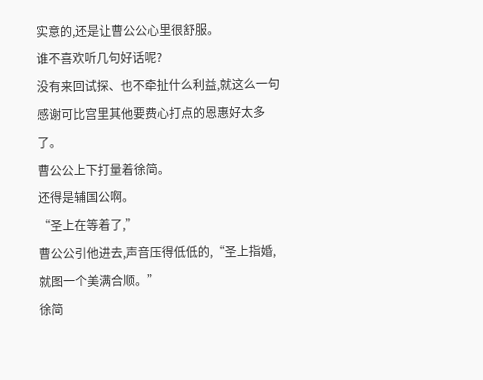实意的,还是让曹公公心里很舒服。
谁不喜欢听几句好话呢?
没有来回试探、也不牵扯什么利益,就这么一句感谢可比宫里其他要费心打点的恩惠好太多了。
曹公公上下打量着徐简。
还得是辅国公啊。
“圣上在等着了,”
曹公公引他进去,声音压得低低的,“圣上指婚,就图一个美满合顺。”
徐简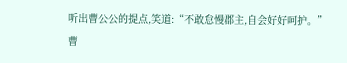听出曹公公的提点,笑道:“不敢怠慢郡主,自会好好呵护。”
曹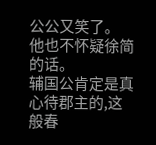公公又笑了。
他也不怀疑徐简的话。
辅国公肯定是真心待郡主的,这般春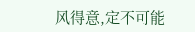风得意,定不可能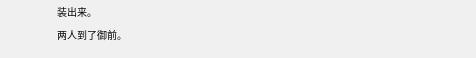装出来。
两人到了御前。